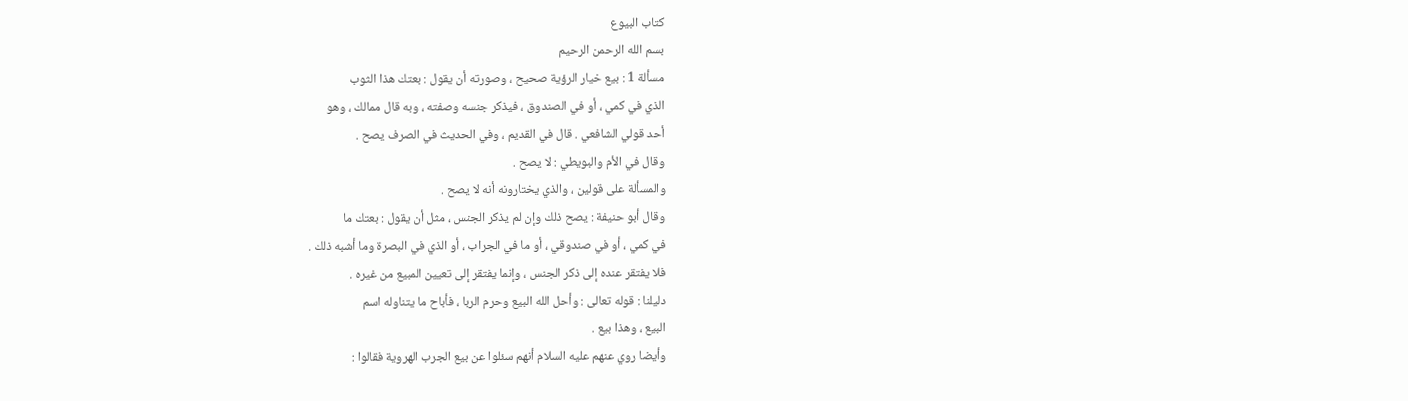كتاب البيوع
بسم الله الرحمن الرحيم
مسألة 1 : بيع خيار الرؤية صحيح ، وصورته أن يقول : بعتك هذا الثوب
الذي في كمي ، أو في الصندوق ، فيذكر جنسه وصفته ، وبه قال ممالك ، وهو
أحد قولي الشافعي . قال في القديم ، وفي الحديث في الصرف يصح .
وقال في الأم والبويطي : لا يصح .
والمسألة على قولين ، والذي يختارونه أنه لا يصح .
وقال أبو حنيفة : يصح ذلك وإن لم يذكر الجنس ، مثل أن يقول : بعتك ما
في كمي ، أو في صندوقي ، أو ما في الجراب ، أو الذي في البصرة وما أشبه ذلك .
فلا يفتقر عنده إلى ذكر الجنس ، وإنما يفتقر إلى تعيين المبيع من غيره .
دليلنا : قوله تعالى : وأحل الله البيع وحرم الربا ، فأباح ما يتناوله اسم
البيع ، وهذا بيع .
وأيضا روي عنهم عليه السلام أنهم سئلوا عن بيع الجرب الهروية فقالوا :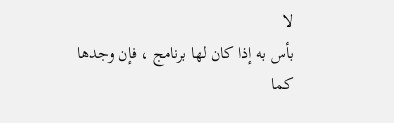لا
بأس به إذا كان لها برنامج ، فإن وجدها كما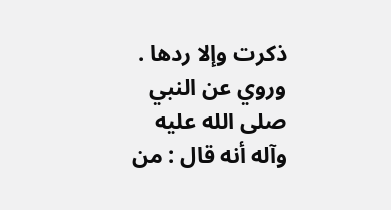ذكرت وإلا ردها .
وروي عن النبي صلى الله عليه وآله أنه قال : من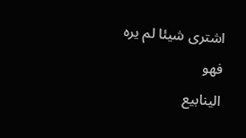اشترى شيئا لم يره فهو
الينابيع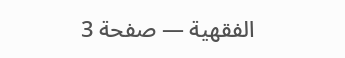الفقهية — صفحة 3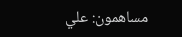مساهمون: علي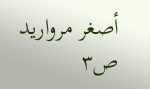أصغر مرواريد
ص٣